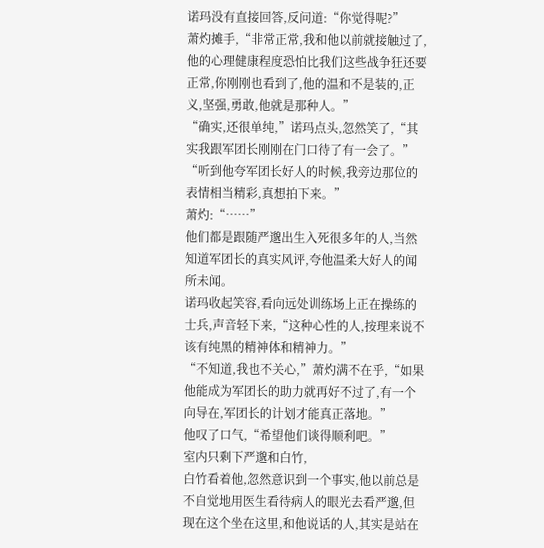诺玛没有直接回答,反问道:“你觉得呢?”
萧灼摊手,“非常正常,我和他以前就接触过了,他的心理健康程度恐怕比我们这些战争狂还要正常,你刚刚也看到了,他的温和不是装的,正义,坚强,勇敢,他就是那种人。”
“确实,还很单纯,”诺玛点头,忽然笑了,“其实我跟军团长刚刚在门口待了有一会了。”
“听到他夸军团长好人的时候,我旁边那位的表情相当精彩,真想拍下来。”
萧灼:“……”
他们都是跟随严邈出生入死很多年的人,当然知道军团长的真实风评,夸他温柔大好人的闻所未闻。
诺玛收起笑容,看向远处训练场上正在操练的士兵,声音轻下来,“这种心性的人,按理来说不该有纯黑的精神体和精神力。”
“不知道,我也不关心,”萧灼满不在乎,“如果他能成为军团长的助力就再好不过了,有一个向导在,军团长的计划才能真正落地。”
他叹了口气,“希望他们谈得顺利吧。”
室内只剩下严邈和白竹,
白竹看着他,忽然意识到一个事实,他以前总是不自觉地用医生看待病人的眼光去看严邈,但现在这个坐在这里,和他说话的人,其实是站在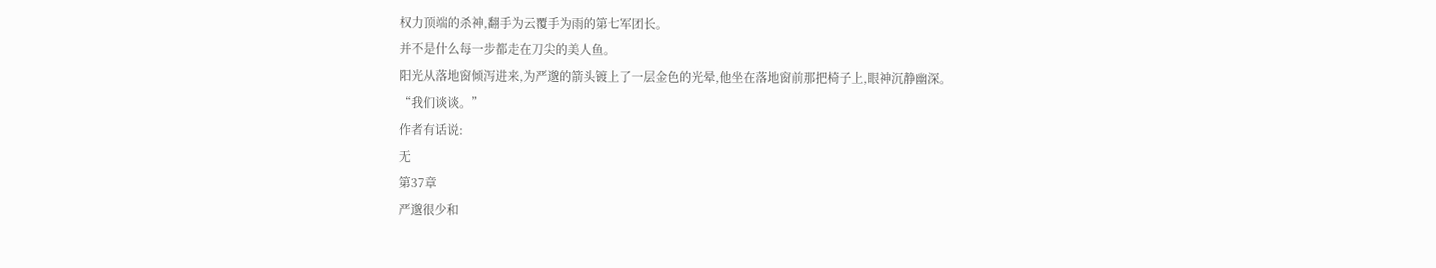权力顶端的杀神,翻手为云覆手为雨的第七军团长。
并不是什么每一步都走在刀尖的美人鱼。
阳光从落地窗倾泻进来,为严邈的箭头镀上了一层金色的光晕,他坐在落地窗前那把椅子上,眼神沉静幽深。
“我们谈谈。”
作者有话说:
无
第37章
严邈很少和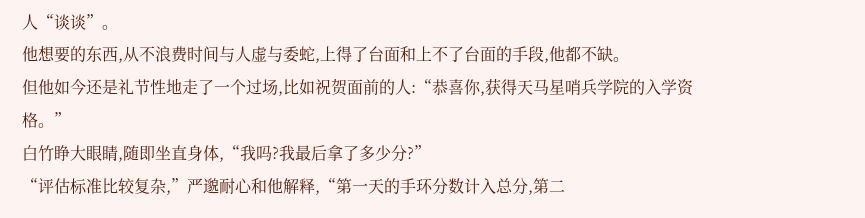人“谈谈”。
他想要的东西,从不浪费时间与人虚与委蛇,上得了台面和上不了台面的手段,他都不缺。
但他如今还是礼节性地走了一个过场,比如祝贺面前的人:“恭喜你,获得天马星哨兵学院的入学资格。”
白竹睁大眼睛,随即坐直身体,“我吗?我最后拿了多少分?”
“评估标准比较复杂,”严邈耐心和他解释,“第一天的手环分数计入总分,第二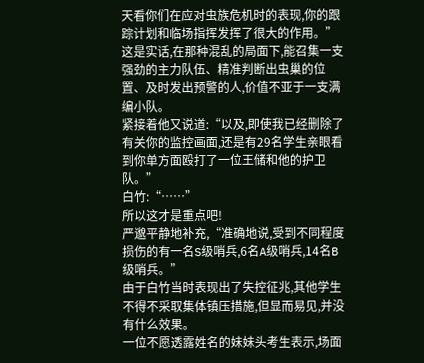天看你们在应对虫族危机时的表现,你的跟踪计划和临场指挥发挥了很大的作用。”
这是实话,在那种混乱的局面下,能召集一支强劲的主力队伍、精准判断出虫巢的位置、及时发出预警的人,价值不亚于一支满编小队。
紧接着他又说道:“以及,即使我已经删除了有关你的监控画面,还是有29名学生亲眼看到你单方面殴打了一位王储和他的护卫队。”
白竹:“……”
所以这才是重点吧!
严邈平静地补充,“准确地说,受到不同程度损伤的有一名S级哨兵,6名A级哨兵,14名B级哨兵。”
由于白竹当时表现出了失控征兆,其他学生不得不采取集体镇压措施,但显而易见,并没有什么效果。
一位不愿透露姓名的妹妹头考生表示,场面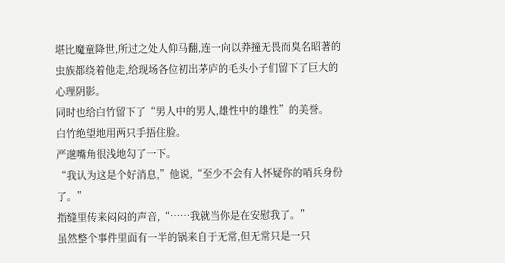堪比魔童降世,所过之处人仰马翻,连一向以莽撞无畏而臭名昭著的虫族都绕着他走,给现场各位初出茅庐的毛头小子们留下了巨大的心理阴影。
同时也给白竹留下了“男人中的男人,雄性中的雄性”的美誉。
白竹绝望地用两只手捂住脸。
严邈嘴角很浅地勾了一下。
“我认为这是个好消息,”他说,“至少不会有人怀疑你的哨兵身份了。”
指缝里传来闷闷的声音,“……我就当你是在安慰我了。”
虽然整个事件里面有一半的锅来自于无常,但无常只是一只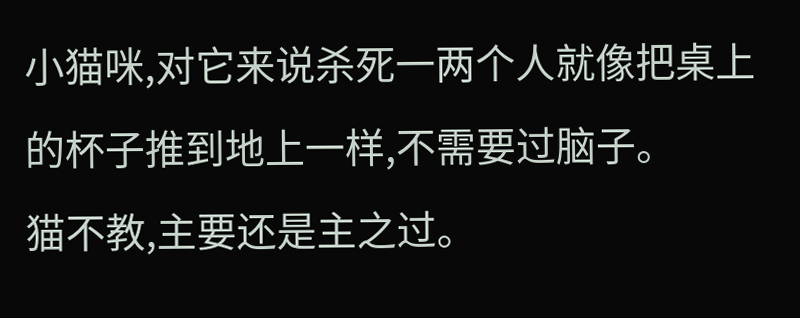小猫咪,对它来说杀死一两个人就像把桌上的杯子推到地上一样,不需要过脑子。
猫不教,主要还是主之过。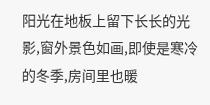阳光在地板上留下长长的光影,窗外景色如画,即使是寒冷的冬季,房间里也暖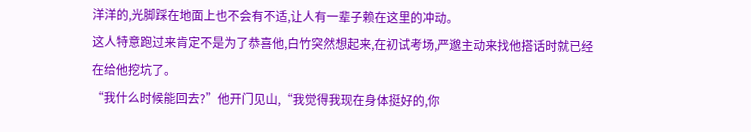洋洋的,光脚踩在地面上也不会有不适,让人有一辈子赖在这里的冲动。
这人特意跑过来肯定不是为了恭喜他,白竹突然想起来,在初试考场,严邈主动来找他搭话时就已经在给他挖坑了。
“我什么时候能回去?”他开门见山,“我觉得我现在身体挺好的,你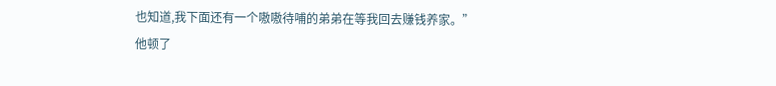也知道,我下面还有一个嗷嗷待哺的弟弟在等我回去赚钱养家。”
他顿了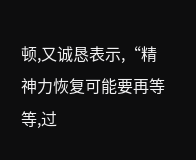顿,又诚恳表示,“精神力恢复可能要再等等,过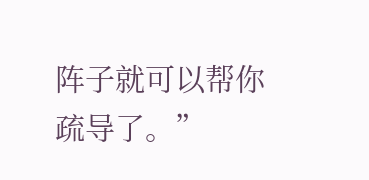阵子就可以帮你疏导了。”